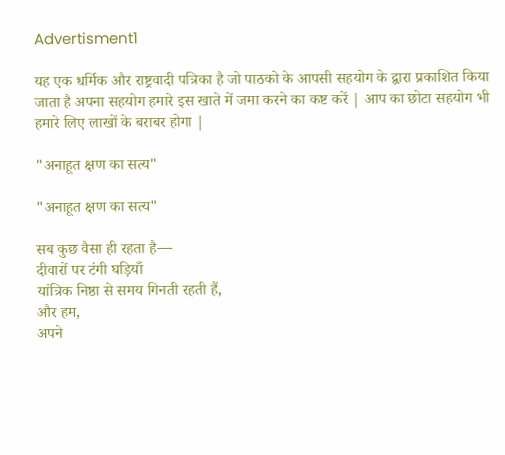Advertisment1

यह एक धर्मिक और राष्ट्रवादी पत्रिका है जो पाठको के आपसी सहयोग के द्वारा प्रकाशित किया जाता है अपना सहयोग हमारे इस खाते में जमा करने का कष्ट करें | आप का छोटा सहयोग भी हमारे लिए लाखों के बराबर होगा |

"अनाहूत क्षण का सत्य"

"अनाहूत क्षण का सत्य"

सब कुछ वैसा ही रहता है—
दीवारों पर टंगी घड़ियाँ
यांत्रिक निष्ठा से समय गिनती रहती हैं,
और हम,
अपने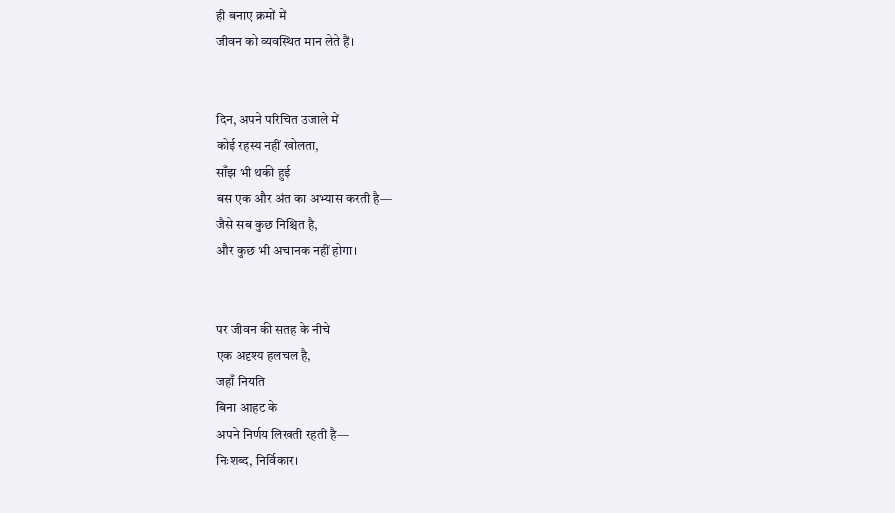ही बनाए क्रमों में
जीवन को व्यवस्थित मान लेते हैं।


दिन, अपने परिचित उजाले में
कोई रहस्य नहीं खोलता,
साँझ भी थकी हुई
बस एक और अंत का अभ्यास करती है—
जैसे सब कुछ निश्चित है,
और कुछ भी अचानक नहीं होगा।


पर जीवन की सतह के नीचे
एक अदृश्य हलचल है,
जहाँ नियति
बिना आहट के
अपने निर्णय लिखती रहती है—
निःशब्द, निर्विकार।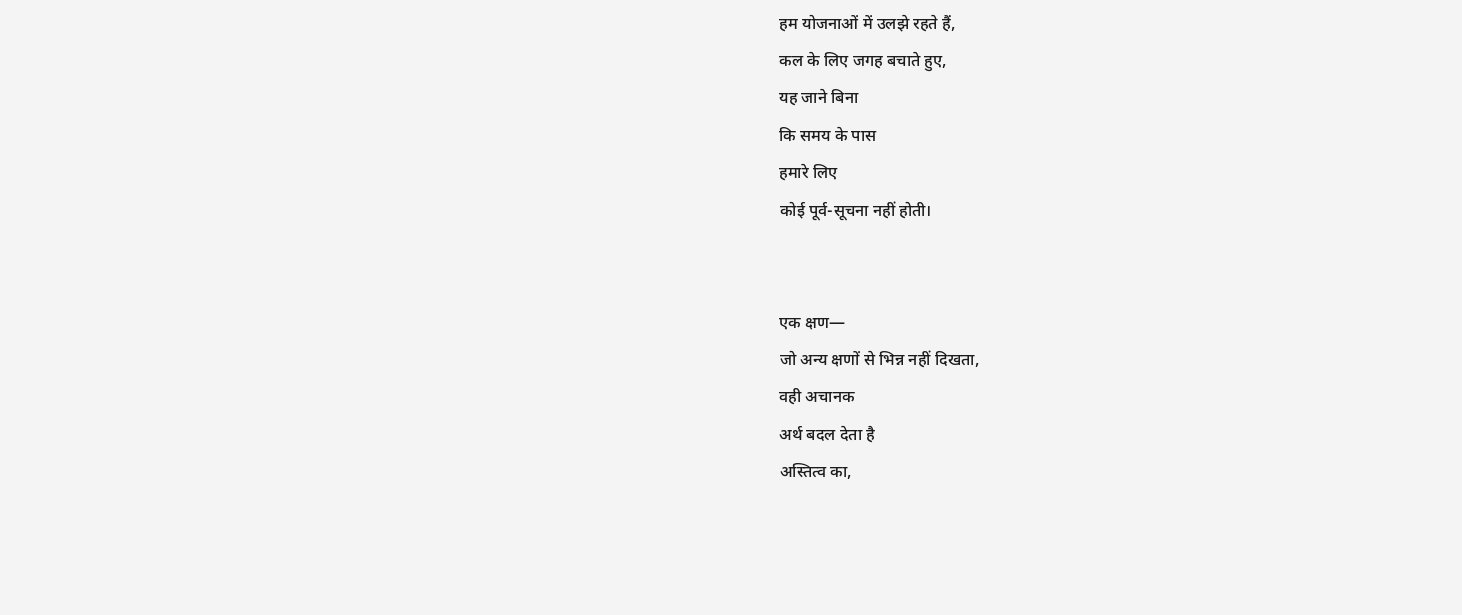हम योजनाओं में उलझे रहते हैं,
कल के लिए जगह बचाते हुए,
यह जाने बिना
कि समय के पास
हमारे लिए
कोई पूर्व-सूचना नहीं होती।


एक क्षण—
जो अन्य क्षणों से भिन्न नहीं दिखता,
वही अचानक
अर्थ बदल देता है
अस्तित्व का,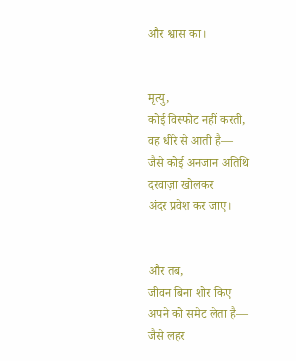और श्वास का।


मृत्यु,
कोई विस्फोट नहीं करती,
वह धीरे से आती है—
जैसे कोई अनजान अतिथि
दरवाज़ा खोलकर
अंदर प्रवेश कर जाए।


और तब,
जीवन बिना शोर किए
अपने को समेट लेता है—
जैसे लहर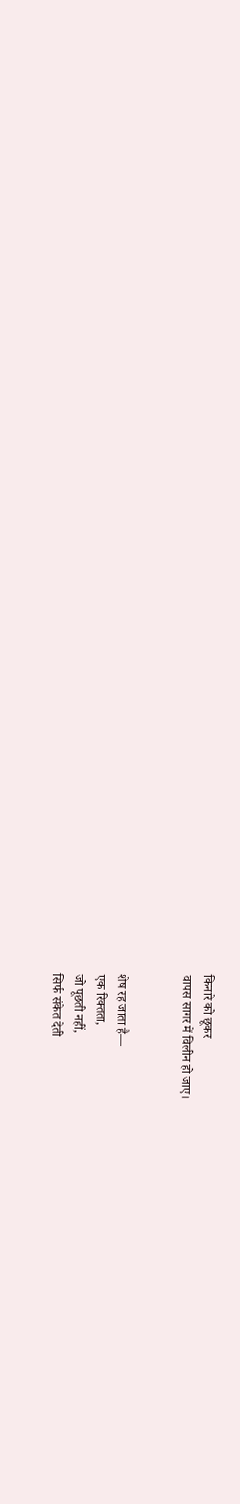किनारे को छूकर
वापस सागर में विलीन हो जाए।


शेष रह जाता है—
एक रिक्तता,
जो पूछती नहीं,
सिर्फ संकेत देती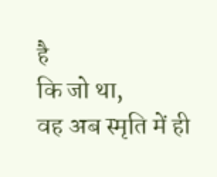है
कि जो था,
वह अब स्मृति में ही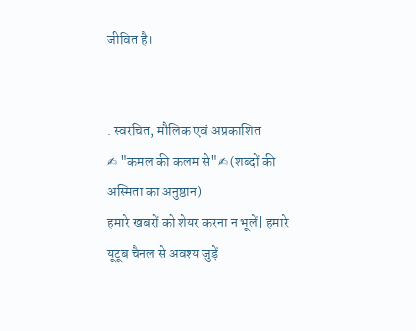जीवित है।


. स्वरचित, मौलिक एवं अप्रकाशित
✍ "कमल की कलम से"✍ (शब्दों की अस्मिता का अनुष्ठान)
हमारे खबरों को शेयर करना न भूलें| हमारे यूटूब चैनल से अवश्य जुड़ें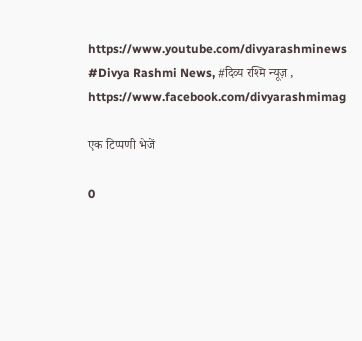https://www.youtube.com/divyarashminews #Divya Rashmi News, #दिव्य रश्मि न्यूज़ , https://www.facebook.com/divyarashmimag

एक टिप्पणी भेजें

0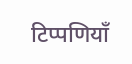टिप्पणियाँ